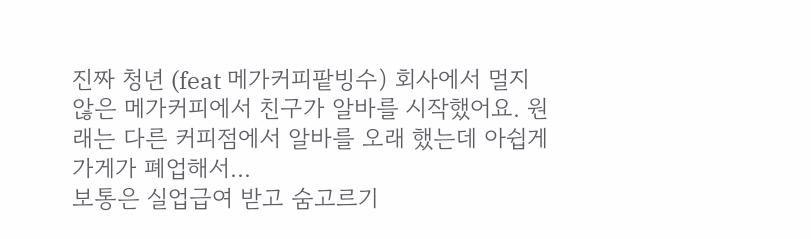진짜 청년 (feat 메가커피팥빙수) 회사에서 멀지 않은 메가커피에서 친구가 알바를 시작했어요. 원래는 다른 커피점에서 알바를 오래 했는데 아쉽게 가게가 폐업해서...
보통은 실업급여 받고 숨고르기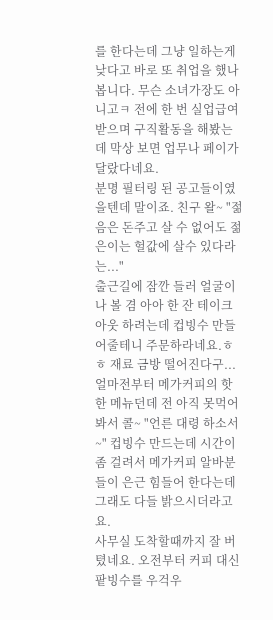를 한다는데 그냥 일하는게 낮다고 바로 또 취업을 했나 봅니다. 무슨 소녀가장도 아니고ㅋ 전에 한 번 실업급여 받으며 구직활동을 해봤는데 막상 보면 업무나 페이가 달랐다네요.
분명 필터링 된 공고들이였을텐데 말이죠. 친구 왈~ "젊음은 돈주고 살 수 없어도 젊은이는 헐값에 살수 있다라는..."
출근길에 잠깐 들러 얼굴이나 볼 겸 아아 한 잔 테이크아웃 하려는데 컵빙수 만들어줄테니 주문하라네요.ㅎㅎ 재료 금방 떨어진다구... 얼마전부터 메가커피의 핫 한 메뉴던데 전 아직 못먹어봐서 콜~ "언른 대령 하소서~" 컵빙수 만드는데 시간이 좀 걸려서 메가커피 알바분들이 은근 힘들어 한다는데 그래도 다들 밝으시더라고요.
사무실 도착할때까지 잘 버텼네요. 오전부터 커피 대신 팥빙수를 우걱우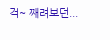걱~ 째려보던...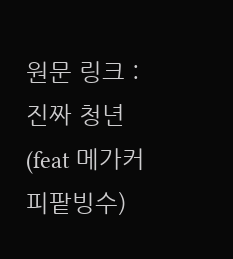원문 링크 : 진짜 청년 (feat 메가커피팥빙수)